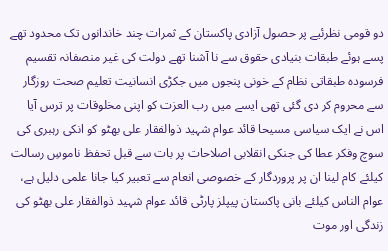دو قومی نظرئیے پر حصول آزادی پاکستان کے ثمرات چند خاندانوں تک محدود تھے پسے ہوئے طبقات بنیادی حقوق سے نا آشنا تھے دولت کی غیر منصفانہ تقسیم فرسودہ طبقاتی نظام کے خونی پنجوں میں جکڑی انسانیت تعلیم صحت روزگار سے محروم کر دی گئی تھی ایسے میں رب العزت کو اپنی مخلوقات پر ترس آیا اس نے ایک سیاسی مسیحا قائد عوام شہید ذوالفقار علی بھٹو کو انکی رہبری کی سوچ وفکر عطا کی جنکی انقلابی اصلاحات پر بات سے قبل تحفظ ناموسِ رسالت کیلئے کام لینا ان پر پروردگار کے خصوصی انعام سے تعبیر کیا جانا علمی دلیل ہے، عوام الناس کیلئے بانی پاکستان پیپلز پارٹی قائد عوام شہید ذوالفقار علی بھٹو کی زندگی اور موت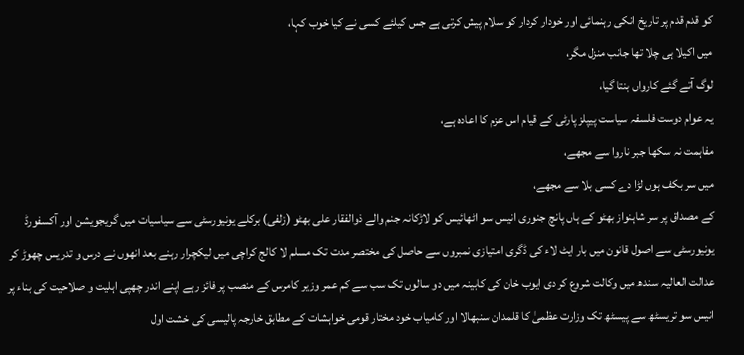کو قدم قدم پر تاریخ انکی رہنمائی اور خودار کردار کو سلام پیش کرتی ہے جس کیلئے کسی نے کیا خوب کہا،
میں اکیلا ہی چلا تھا جانب منزل مگر،
لوگ آتے گئے کارواں بنتا گیا،
یہ عوام دوست فلسفہ سیاست پیپلز پارٹی کے قیام اس عزم کا اعادہ ہے،
مفاہمت نہ سکھا جبر ناروا سے مجھے،
میں سر بکف ہوں لڑا دے کسی بلا سے مجھے،
کے مصداق پر سر شاہنواز بھٹو کے ہاں پانچ جنوری انیس سو اٹھائیس کو لاڑکانہ جنم والے ذوالفقار علی بھٹو (زلفی) برکلے یونیورسٹی سے سیاسیات میں گریجویشن اور آکسفورڈ یونیورسٹی سے اصول قانون میں بار ایٹ لاء کی ڈگری امتیازی نمبروں سے حاصل کی مختصر مدت تک مسلم لا کالج کراچی میں لیکچرار رہنے بعد انھوں نے درس و تدریس چھوڑ کر عدالت العالیہ سندھ میں وکالت شروع کر دی ایوب خان کی کابینہ میں دو سالوں تک سب سے کم عمر وزیر کامرس کے منصب پر فائز رہے اپنے اندر چھپی اہلیت و صلاحیت کی بناء پر انیس سو تریسٹھ سے پیسٹھ تک وزارت عظمیٰ کا قلمدان سنبھالا اور کامیاب خود مختار قومی خواہشات کے مطابق خارجہ پالیسی کی خشت اول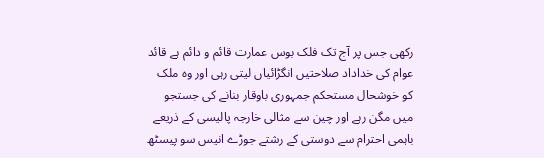رکھی جس پر آج تک فلک بوس عمارت قائم و دائم ہے قائد عوام کی خداداد صلاحتیں انگڑائیاں لیتی رہی اور وہ ملک کو خوشحال مستحکم جمہوری باوقار بنانے کی جستجو میں مگن رہے اور چین سے مثالی خارجہ پالیسی کے ذریعے باہمی احترام سے دوستی کے رشتے جوڑے انیس سو پیسٹھ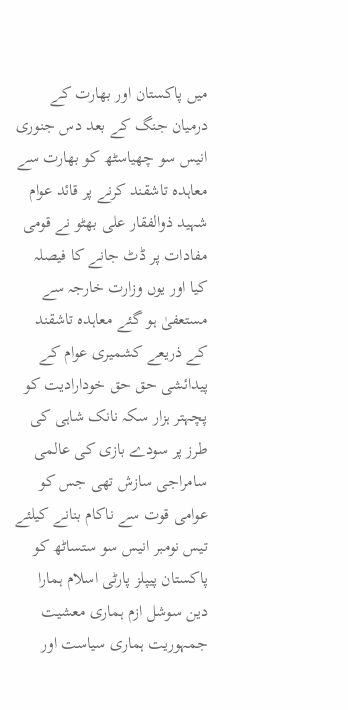میں پاکستان اور بھارت کے درمیان جنگ کے بعد دس جنوری انیس سو چھیاسٹھ کو بھارت سے معاہدہ تاشقند کرنے پر قائد عوام شہید ذوالفقار علی بھٹو نے قومی مفادات پر ڈٹ جانے کا فیصلہ کیا اور یوں وزارت خارجہ سے مستعفیٰ ہو گئے معاہدہ تاشقند کے ذریعے کشمیری عوام کے پیدائشی حق حق خودارادیت کو پچہتر ہزار سکہ نانک شاہی کی طرز پر سودے بازی کی عالمی سامراجی سازش تھی جس کو عوامی قوت سے ناکام بنانے کیلئے تیس نومبر انیس سو ستساٹھ کو پاکستان پیپلز پارٹی اسلام ہمارا دین سوشل ازم ہماری معشیت جمہوریت ہماری سیاست اور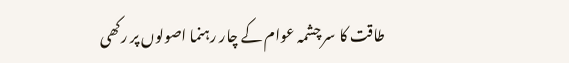طاقت کا سر چشمہ عوام کے چار رہنما اصولوں پر رکھی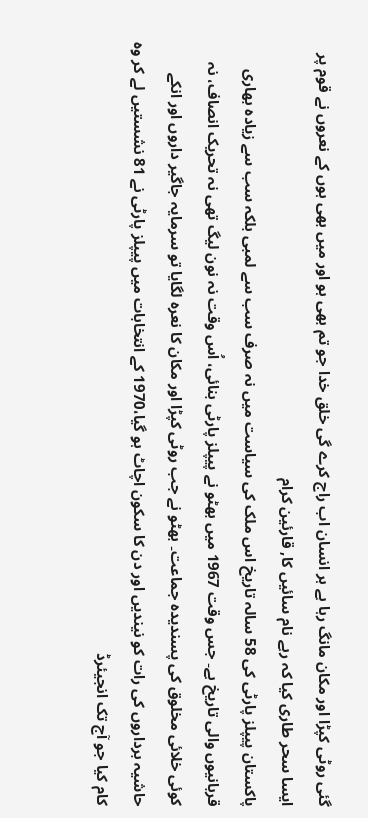گئی روٹی کپڑا اور مکان مانگ رہا ہے ہر انسان اب راج کرے گی خلق خدا جو تم بھی ہو اور میں بھی ہوں کے نعروں نے قوم پر ایسا سحر طاری کیا کہ رہے نام سائیں کا, قارئین کرام
پاکستان پیپلز پارٹی کی 58 سالہ تاریخ اس ملک کی سیاست میں نہ صرف سب سے لمبی بلکہ سب سے زیادہ بھاری قربانیوں والی تاریخ ہے۔ جس وقت 1967 میں بھٹو نے پیپلز پارٹی بنائی، اُس وقت نہ نون لیگ تھی نہ تحریک انصاف، نہ کوئی خلائی مخلوق کی پسندیدہ جماعت۔ بھٹو نے جب روٹی کپڑا اور مکان کا نعرہ لگایا تو سرمایہ جاگیر داروں اور انکے حاشیہ برداروں کی رات کو نیندیں اور دن کا سکون اچاٹ ہو گیا،1970 کے انتخابات میں پیپلز پارٹی نے 81 نشستیں لے کر وہ کام کیا جو آج تک انجیئرڈ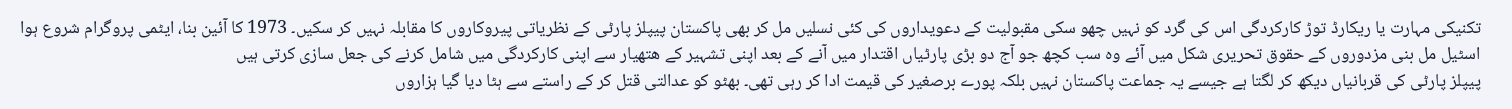تکنیکی مہارت یا ریکارڈ توڑ کارکردگی اس کی گرد کو نہیں چھو سکی مقبولیت کے دعویداروں کی کئی نسلیں مل کر بھی پاکستان پیپلز پارٹی کے نظریاتی پیروکاروں کا مقابلہ نہیں کر سکیں۔ 1973 کا آئین بنا، ایٹمی پروگرام شروع ہوا اسٹیل مل بنی مزدوروں کے حقوق تحریری شکل میں آئے وہ سب کچھ جو آج دو بڑی پارٹیاں اقتدار میں آنے کے بعد اپنی تشہیر کے ھتھیار سے اپنی کارکردگی میں شامل کرنے کی جعل سازی کرتی ہیں
پیپلز پارٹی کی قربانیاں دیکھ کر لگتا ہے جیسے یہ جماعت پاکستان نہیں بلکہ پورے برصغیر کی قیمت ادا کر رہی تھی۔ بھٹو کو عدالتی قتل کر کے راستے سے ہٹا دیا گیا ہزاروں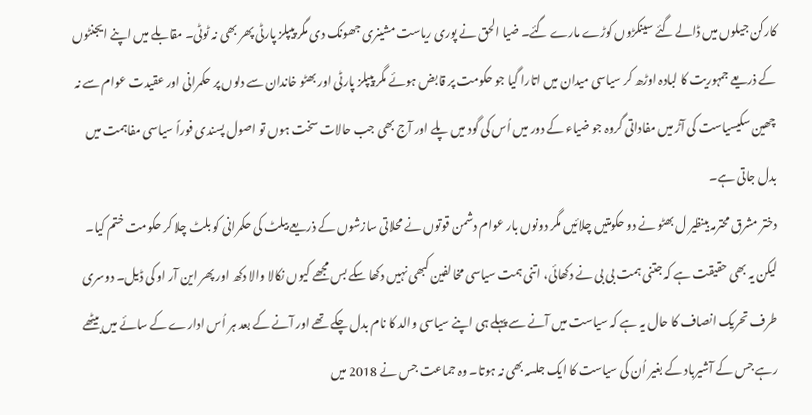کارکن جیلوں میں ڈالے گئے سینکڑوں کوڑے مارے گئے۔ ضیا الحق نے پوری ریاست مشینری جھونک دی مگر پیپلز پارٹی پھر بھی نہ ٹوٹی۔ مقابلے میں اپنے ایجنٹوں کے ذریعے جمہوریت کا لبادہ اوڑھ کر سیاسی میدان میں اتارا گیا جو حکومت پر قابض ہوئے مگر پیپلز پارٹی اور بھٹو خاندان سے دلوں پر حکمرانی اور عقیدت عوام سے نہ چھین سکیسیاست کی آڑ میں مفاداتی گروہ جو ضیاء کے دور میں اُس کی گود میں پلے اور آج بھی جب حالات سخت ہوں تو اصول پسندی فوراً سیاسی مفاہمت میں بدل جاتی ہے۔
دختر مشرق محترمہ بینظیر ل بھٹو نے دو حکومتیں چلائیں مگر دونوں بار عوام دشمن قوتوں نے محلاتی سازشوں کے ذریعے بیلٹ کی حکمرانی کو بلٹ چلا کر حکومت ختم کیا۔ لیکن یہ بھی حقیقت ہے کہ جتنی ہمت بی بی نے دکھائی، اتنی ہمت سیاسی مخالفین کبھی نہیں دکھا سکے بس مجھے کیوں نکالا والا دکھ اور پھر این آر او کی ڈیل۔ دوسری طرف تحریک انصاف کا حال یہ ہے کہ سیاست میں آنے سے پہلے ہی اپنے سیاسی والد کا نام بدل چکے تھے اور آنے کے بعد ہر اُس ادارے کے سائے میں بیٹھے رہے جس کے آشیرباد کے بغیر اُن کی سیاست کا ایک جلسہ بھی نہ ہوتا۔ وہ جماعت جس نے 2018 میں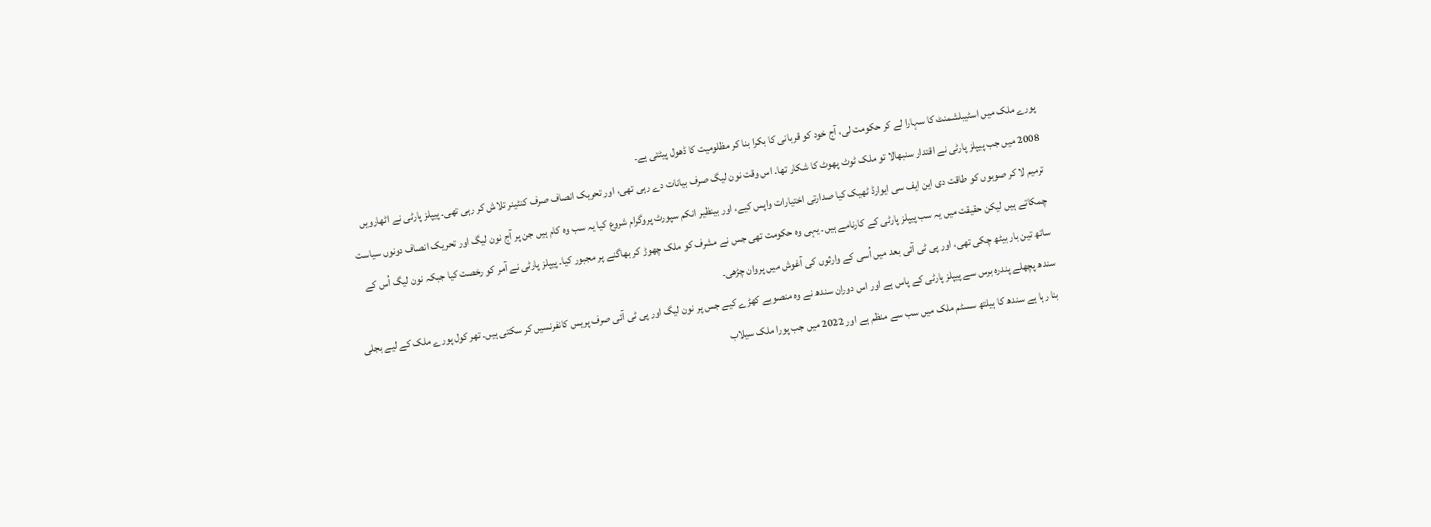پورے ملک میں اسٹیبلشمنٹ کا سہارا لے کر حکومت لی، آج خود کو قربانی کا بکرا بنا کر مظلومیت کا ڈھول پیٹتی ہے۔
2008 میں جب پیپلز پارٹی نے اقتدار سنبھالا تو ملک ٹوٹ پھوٹ کا شکار تھا۔ اس وقت نون لیگ صرف بیانات دے رہی تھی، اور تحریک انصاف صرف کنٹینر تلاش کر رہی تھی۔ پیپلز پارٹی نے اٹھارویں ترمیم لا کر صوبوں کو طاقت دی این ایف سی ایوارڈ ٹھیک کیا صدارتی اختیارات واپس کیے، اور بینظیر انکم سپورٹ پروگرام شروع کیا یہ سب وہ کام ہیں جن پر آج نون لیگ اور تحریک انصاف دونوں سیاست چمکاتے ہیں لیکن حقیقت میں یہ سب پیپلز پارٹی کے کارنامے ہیں۔ یہی وہ حکومت تھی جس نے مشرف کو ملک چھوڑ کر بھاگنے پر مجبور کیا۔ پیپلز پارٹی نے آمر کو رخصت کیا جبکہ نون لیگ اُس کے ساتھ تین بار بیٹھ چکی تھی، اور پی ٹی آئی بعد میں اُسی کے وارثوں کی آغوش میں پروان چڑھی۔
سندھ پچھلے پندرہ برس سے پیپلز پارٹی کے پاس ہے اور اس دوران سندھ نے وہ منصوبے کھڑے کیے جس پر نون لیگ اور پی ٹی آئی صرف پریس کانفرنسیں کر سکتی ہیں۔ تھر کول پورے ملک کے لیے بجلی بنا رہا ہے سندھ کا ہیلتھ سسٹم ملک میں سب سے منظم ہے اور 2022 میں جب پورا ملک سیلاب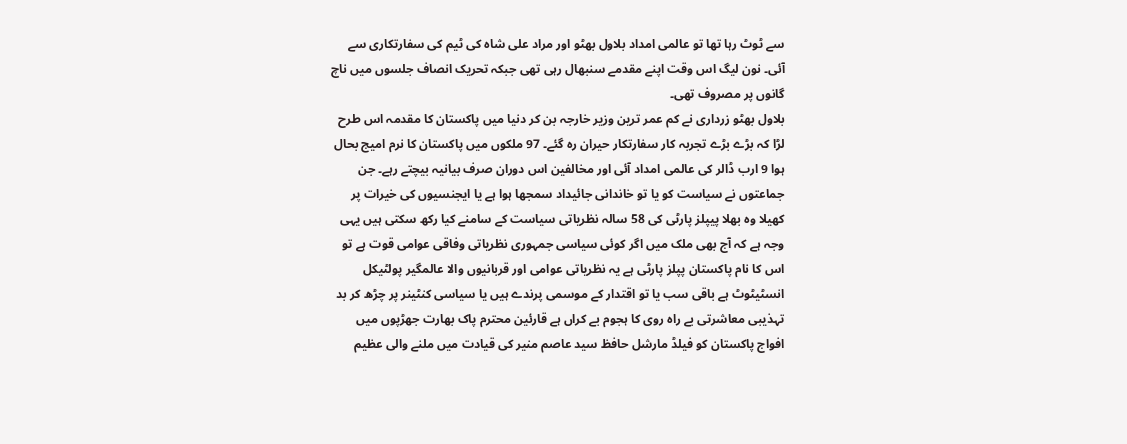سے ٹوٹ رہا تھا تو عالمی امداد بلاول بھٹو اور مراد علی شاہ کی ٹیم کی سفارتکاری سے آئی۔ نون لیگ اس وقت اپنے مقدمے سنبھال رہی تھی جبکہ تحریک انصاف جلسوں میں ناچ گانوں پر مصروف تھی۔
بلاول بھٹو زرداری نے کم عمر ترین وزیر خارجہ بن کر دنیا میں پاکستان کا مقدمہ اس طرح لڑا کہ بڑے بڑے تجربہ کار سفارتکار حیران رہ گئے۔ 97 ملکوں میں پاکستان کا نرم امیج بحال ہوا 9 ارب ڈالر کی عالمی امداد آئی اور مخالفین اس دوران صرف بیانیہ بیچتے رہے۔ جن جماعتوں نے سیاست کو یا تو خاندانی جائیداد سمجھا ہوا ہے یا ایجنسیوں کی خیرات پر کھیلا وہ بھلا پیپلز پارٹی کی 58 سالہ نظریاتی سیاست کے سامنے کیا رکھ سکتی ہیں یہی وجہ ہے کہ آج بھی ملک میں اگر کوئی سیاسی جمہوری نظریاتی وفاقی عوامی قوت ہے تو اس کا نام پاکستان پپلز پارٹی ہے یہ نظریاتی عوامی اور قربانیوں والا عالمگیر پولٹیکل انسٹیٹوٹ ہے باقی سب یا تو اقتدار کے موسمی پرندے ہیں یا سیاسی کنٹینر پر چڑھ کر بد تہذیبی معاشرتی بے راہ روی کا ہجوم بے کراں ہے قارئین محترم پاک بھارت جھڑپوں میں افواج پاکستان کو فیلڈ مارشل حافظ سید عاصم منیر کی قیادت میں ملنے والی عظیم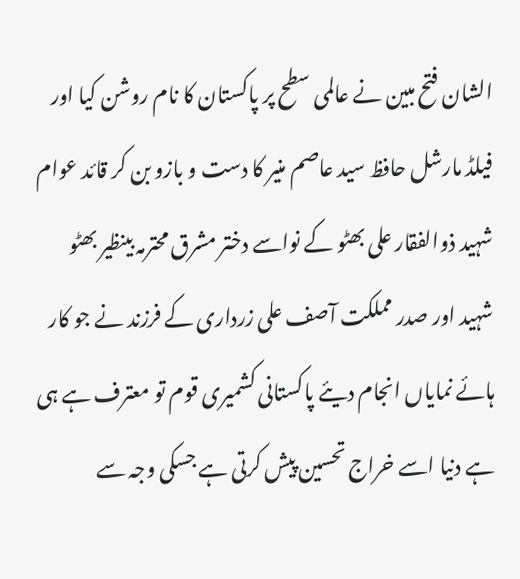الشان فتح مبین نے عالمی سطح پر پاکستان کا نام روشن کیا اور فیلڈ مارشل حافظ سید عاصم منیر کا دست و بازو بن کر قائد عوام شہید ذوالفقار علی بھٹو کے نواسے دختر مشرق محترمہ بینظیر بھٹو شہید اور صدر مملکت آصف علی زرداری کے فرزند نے جو کار ہائے نمایاں انجام دیئے پاکستانی کشمیری قوم تو معترف ہے ہی ہے دنیا اسے خراج تحسین پیش کرتی ہے جسکی وجہ سے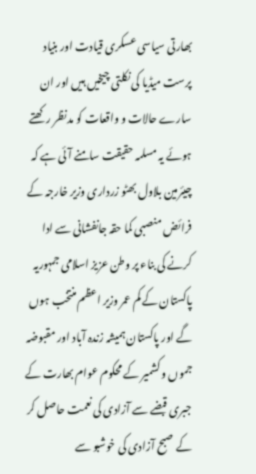بھارتی سیاسی عسکری قیادت اور بنیاد پرست میڈیا کی نکلتی چیخیں ہیں اور ان سارے حالات و واقعات کو مدنظر رکھتے ہوئے یہ مسلمہ حقیقت سامنے آئی ہے کہ چیئرمین بلاول بھٹو زرداری وزیر خارجہ کے فرائض منصبی کما حقہ جانفشانی سے ادا کرنے کی بناء پر وطن عزیز اسلامی جمہوریہ پاکستان کے کم عمر وزیر اعظم منتخب ہوں گے اور پاکستان ہمیشہ زندہ آباد اور مقبوضہ جموں و کشمیر کے محکوم عوام بھارت کے جبری قبضے سے آزادی کی نعمت حاصل کر کے صبح آزادی کی خوشبو سے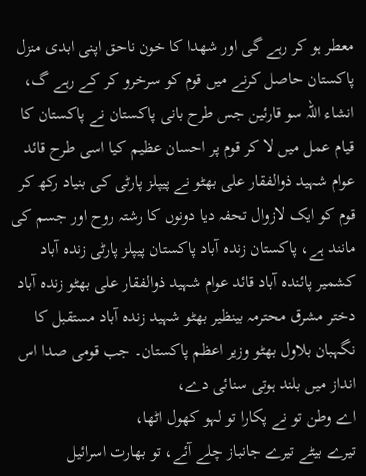معطر ہو کر رہے گی اور شھدا کا خون ناحق اپنی ابدی منزل پاکستان حاصل کرنے میں قوم کو سرخرو کر کے رہے گ، انشاء اللہ سو قارئین جس طرح بانی پاکستان نے پاکستان کا قیام عمل میں لا کر قوم پر احسان عظیم کیا اسی طرح قائد عوام شہید ذوالفقار علی بھٹو نے پیپلز پارٹی کی بنیاد رکھ کر قوم کو ایک لازوال تحفہ دیا دونوں کا رشتہ روح اور جسم کی مانند ہے، پاکستان زندہ آباد پاکستان پیپلز پارٹی زندہ آباد کشمیر پائندہ آباد قائد عوام شہید ذوالفقار علی بھٹو زندہ آباد دختر مشرق محترمہ بینظیر بھٹو شہید زندہ آباد مستقبل کا نگہبان بلاول بھٹو وزیر اعظم پاکستان۔ جب قومی صدا اس انداز میں بلند ہوتی سنائی دے،
اے وطن تو نے پکارا تو لہو کھول اٹھا،
تیرے بیٹے تیرے جانباز چلے آئے، تو بھارت اسرائیل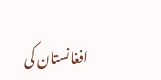افغانستان کی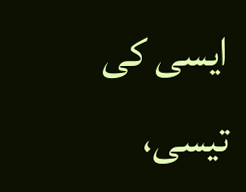ایسی کی تیسی،